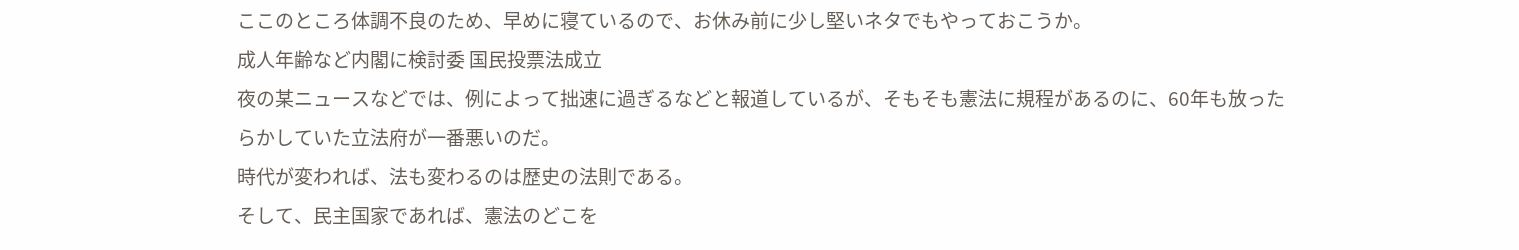ここのところ体調不良のため、早めに寝ているので、お休み前に少し堅いネタでもやっておこうか。
成人年齢など内閣に検討委 国民投票法成立
夜の某ニュースなどでは、例によって拙速に過ぎるなどと報道しているが、そもそも憲法に規程があるのに、60年も放ったらかしていた立法府が一番悪いのだ。
時代が変われば、法も変わるのは歴史の法則である。
そして、民主国家であれば、憲法のどこを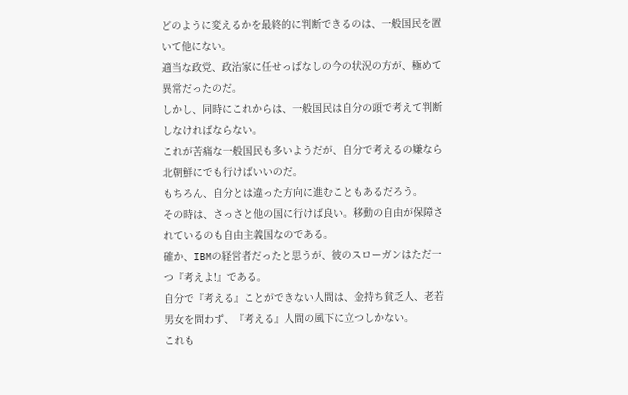どのように変えるかを最終的に判断できるのは、一般国民を置いて他にない。
適当な政党、政治家に任せっぱなしの今の状況の方が、極めて異常だったのだ。
しかし、同時にこれからは、一般国民は自分の頭で考えて判断しなければならない。
これが苦痛な一般国民も多いようだが、自分で考えるの嫌なら北朝鮮にでも行けばいいのだ。
もちろん、自分とは違った方向に進むこともあるだろう。
その時は、さっさと他の国に行けば良い。移動の自由が保障されているのも自由主義国なのである。
確か、IBMの経営者だったと思うが、彼のスローガンはただ一つ『考えよ!』である。
自分で『考える』ことができない人間は、金持ち貧乏人、老若男女を問わず、『考える』人間の風下に立つしかない。
これも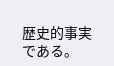歴史的事実である。